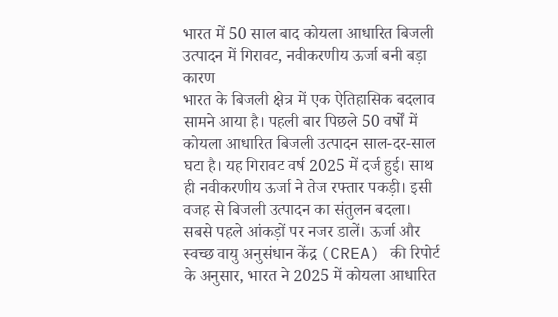भारत में 50 साल बाद कोयला आधारित बिजली उत्पादन में गिरावट, नवीकरणीय ऊर्जा बनी बड़ा कारण
भारत के बिजली क्षेत्र में एक ऐतिहासिक बदलाव सामने आया है। पहली बार पिछले 50 वर्षों में कोयला आधारित बिजली उत्पादन साल-दर-साल घटा है। यह गिरावट वर्ष 2025 में दर्ज हुई। साथ ही नवीकरणीय ऊर्जा ने तेज रफ्तार पकड़ी। इसी वजह से बिजली उत्पादन का संतुलन बदला।
सबसे पहले आंकड़ों पर नजर डालें। ऊर्जा और स्वच्छ वायु अनुसंधान केंद्र (CREA) की रिपोर्ट के अनुसार, भारत ने 2025 में कोयला आधारित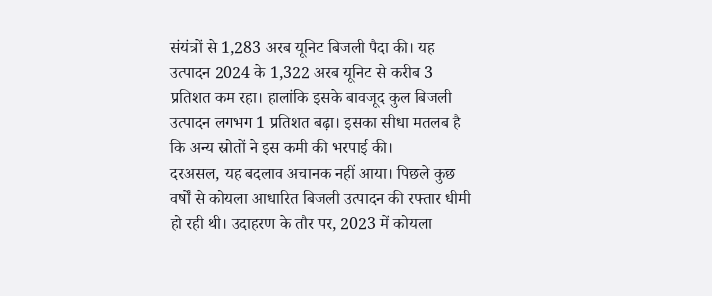संयंत्रों से 1,283 अरब यूनिट बिजली पैदा की। यह उत्पादन 2024 के 1,322 अरब यूनिट से करीब 3 प्रतिशत कम रहा। हालांकि इसके बावजूद कुल बिजली उत्पादन लगभग 1 प्रतिशत बढ़ा। इसका सीधा मतलब है कि अन्य स्रोतों ने इस कमी की भरपाई की।
दरअसल, यह बदलाव अचानक नहीं आया। पिछले कुछ वर्षों से कोयला आधारित बिजली उत्पादन की रफ्तार धीमी हो रही थी। उदाहरण के तौर पर, 2023 में कोयला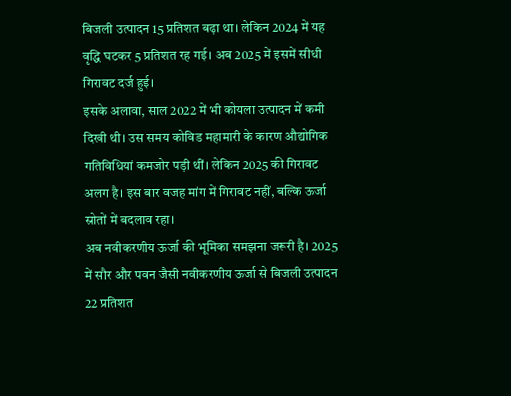बिजली उत्पादन 15 प्रतिशत बढ़ा था। लेकिन 2024 में यह वृद्धि घटकर 5 प्रतिशत रह गई। अब 2025 में इसमें सीधी गिरावट दर्ज हुई।
इसके अलावा, साल 2022 में भी कोयला उत्पादन में कमी दिखी थी। उस समय कोविड महामारी के कारण औद्योगिक गतिविधियां कमजोर पड़ी थीं। लेकिन 2025 की गिरावट अलग है। इस बार वजह मांग में गिरावट नहीं, बल्कि ऊर्जा स्रोतों में बदलाव रहा।
अब नवीकरणीय ऊर्जा की भूमिका समझना जरूरी है। 2025 में सौर और पवन जैसी नवीकरणीय ऊर्जा से बिजली उत्पादन 22 प्रतिशत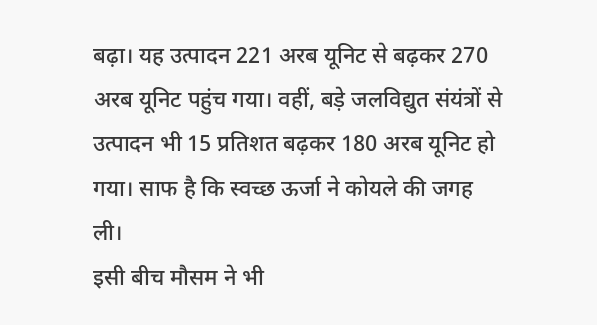बढ़ा। यह उत्पादन 221 अरब यूनिट से बढ़कर 270 अरब यूनिट पहुंच गया। वहीं, बड़े जलविद्युत संयंत्रों से उत्पादन भी 15 प्रतिशत बढ़कर 180 अरब यूनिट हो गया। साफ है कि स्वच्छ ऊर्जा ने कोयले की जगह ली।
इसी बीच मौसम ने भी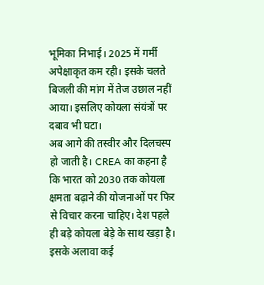भूमिका निभाई। 2025 में गर्मी अपेक्षाकृत कम रही। इसके चलते बिजली की मांग में तेज उछाल नहीं आया। इसलिए कोयला संयंत्रों पर दबाव भी घटा।
अब आगे की तस्वीर और दिलचस्प हो जाती है। CREA का कहना है कि भारत को 2030 तक कोयला क्षमता बढ़ाने की योजनाओं पर फिर से विचार करना चाहिए। देश पहले ही बड़े कोयला बेड़े के साथ खड़ा है। इसके अलावा कई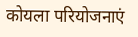कोयला परियोजनाएं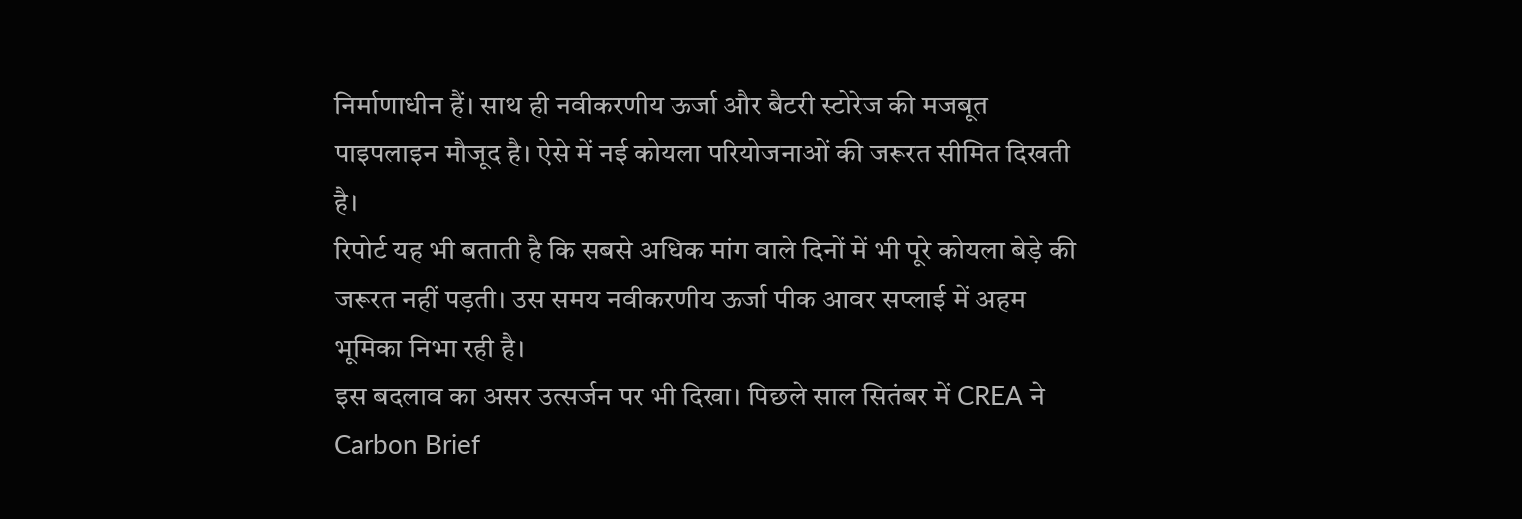निर्माणाधीन हैं। साथ ही नवीकरणीय ऊर्जा और बैटरी स्टोरेज की मजबूत पाइपलाइन मौजूद है। ऐसे में नई कोयला परियोजनाओं की जरूरत सीमित दिखती है।
रिपोर्ट यह भी बताती है कि सबसे अधिक मांग वाले दिनों में भी पूरे कोयला बेड़े की जरूरत नहीं पड़ती। उस समय नवीकरणीय ऊर्जा पीक आवर सप्लाई में अहम भूमिका निभा रही है।
इस बदलाव का असर उत्सर्जन पर भी दिखा। पिछले साल सितंबर में CREA ने Carbon Brief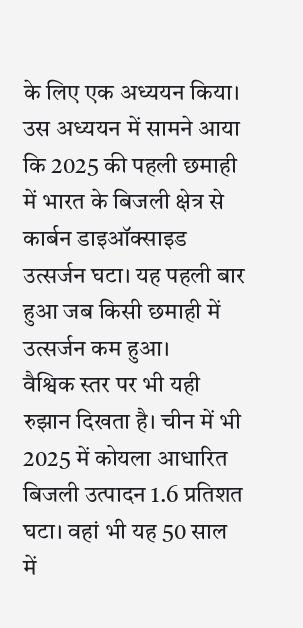के लिए एक अध्ययन किया। उस अध्ययन में सामने आया कि 2025 की पहली छमाही में भारत के बिजली क्षेत्र से कार्बन डाइऑक्साइड उत्सर्जन घटा। यह पहली बार हुआ जब किसी छमाही में उत्सर्जन कम हुआ।
वैश्विक स्तर पर भी यही रुझान दिखता है। चीन में भी 2025 में कोयला आधारित बिजली उत्पादन 1.6 प्रतिशत घटा। वहां भी यह 50 साल में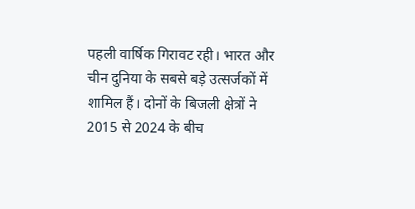पहली वार्षिक गिरावट रही। भारत और चीन दुनिया के सबसे बड़े उत्सर्जकों में शामिल हैं। दोनों के बिजली क्षेत्रों ने 2015 से 2024 के बीच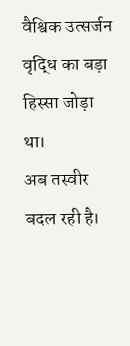वैश्विक उत्सर्जन वृद्धि का बड़ा हिस्सा जोड़ा था।
अब तस्वीर बदल रही है।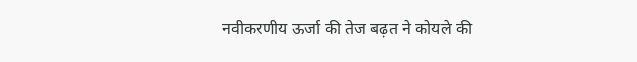नवीकरणीय ऊर्जा की तेज बढ़त ने कोयले की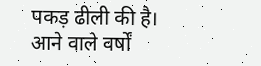पकड़ ढीली की है। आने वाले वर्षों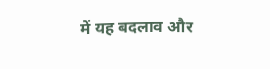में यह बदलाव और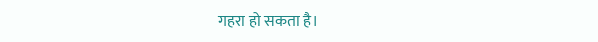गहरा हो सकता है।